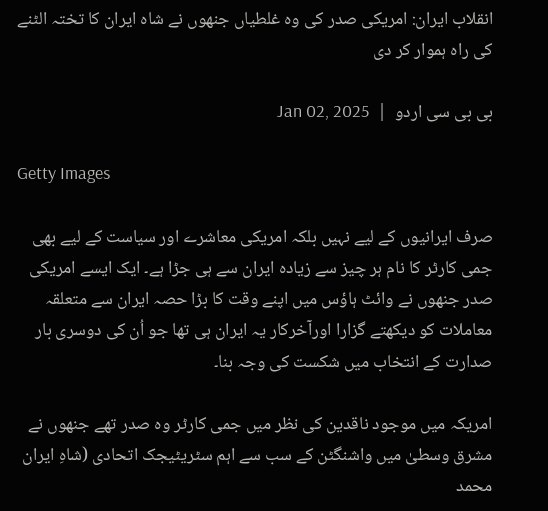انقلاب ایران: امریکی صدر کی وہ غلطیاں جنھوں نے شاہ ایران کا تختہ الٹنے کی راہ ہموار کر دی

بی بی سی اردو  |  Jan 02, 2025

Getty Images

صرف ایرانیوں کے لیے نہیں بلکہ امریکی معاشرے اور سیاست کے لیے بھی جمی کارٹر کا نام ہر چیز سے زیادہ ایران سے ہی جڑا ہے۔ ایک ایسے امریکی صدر جنھوں نے وائٹ ہاؤس میں اپنے وقت کا بڑا حصہ ایران سے متعلقہ معاملات کو دیکھتے گزارا اورآخرکار یہ ایران ہی تھا جو اُن کی دوسری بار صدارت کے انتخاب میں شکست کی وجہ بنا۔

امریکہ میں موجود ناقدین کی نظر میں جمی کارٹر وہ صدر تھے جنھوں نے مشرق وسطیٰ میں واشنگٹن کے سب سے اہم سٹریٹیجک اتحادی (شاہِ ایران محمد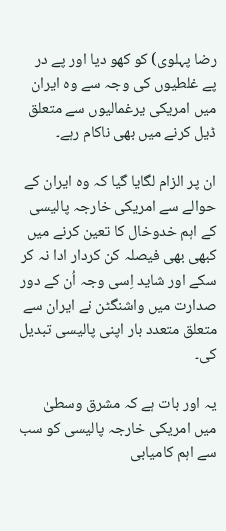رضا پہلوی) کو کھو دیا اور پے در پے غلطیوں کی وجہ سے وہ ایران میں امریکی یرغمالیوں سے متعلق ڈیل کرنے میں بھی ناکام رہے۔

ان پر الزام لگایا گیا کہ وہ ایران کے حوالے سے امریکی خارجہ پالیسی کے اہم خدوخال کا تعین کرنے میں کبھی بھی فیصلہ کن کردار ادا نہ کر سکے اور شاید اِسی وجہ اُن کے دور صدارت میں واشنگٹن نے ایران سے متعلق متعدد بار اپنی پالیسی تبدیل کی۔

یہ اور بات ہے کہ مشرق وسطیٰ میں امریکی خارجہ پالیسی کو سب سے اہم کامیابی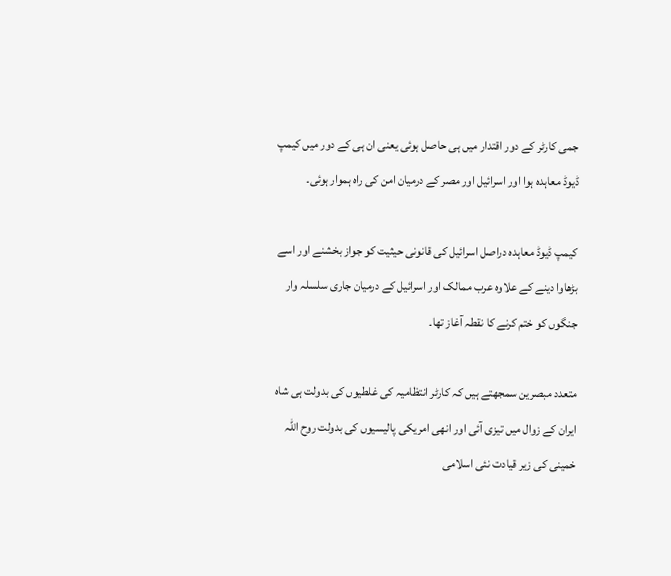جمی کارٹر کے دور اقتدار میں ہی حاصل ہوئی یعنی ان ہی کے دور میں کیمپ ڈیوڈ معاہدہ ہوا اور اسرائیل اور مصر کے درمیان امن کی راہ ہموار ہوئی۔

کیمپ ڈیوڈ معاہدہ دراصل اسرائیل کی قانونی حیثیت کو جواز بخشنے اور اسے بڑھاوا دینے کے علاوہ عرب ممالک اور اسرائیل کے درمیان جاری سلسلہ وار جنگوں کو ختم کرنے کا نقطہ آغاز تھا۔

متعدد مبصرین سمجھتے ہیں کہ کارٹر انتظامیہ کی غلطیوں کی بدولت ہی شاہ ایران کے زوال میں تیزی آئی اور انھی امریکی پالیسیوں کی بدولت روح اللہ خمینی کی زیر قیادت نئی اسلامی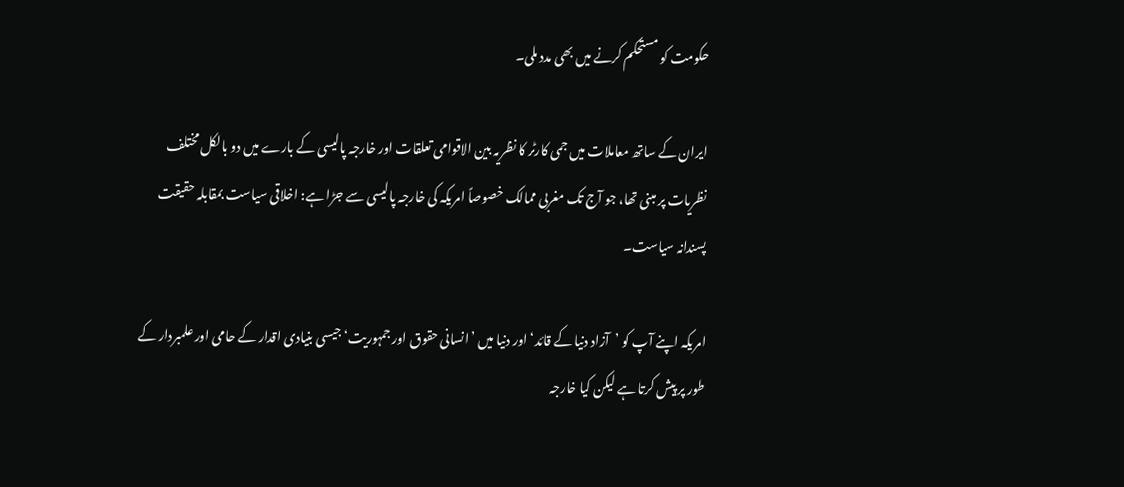حکومت کو مستحکم کرنے میں بھی مدد ملی۔

ایران کے ساتھ معاملات میں جمی کارٹر کا نظریہ بین الاقوامی تعلقات اور خارجہ پالیسی کے بارے میں دو بالکل مختلف نظریات پر مبنی تھا، جو آج تک مغربی ممالک خصوصاً امریکہ کی خارجہ پالیسی سے جڑا ہے: اخلاقی سیاست بمقابلہ حقیقت پسندانہ سیاست۔

امریکہ اپنے آپ کو ’آزاد دنیا کے قائد‘ اور دنیا میں ’انسانی حقوق اور جمہوریت‘ جیسی بنیادی اقدار کے حامی اور علمبردار کے طور پر پیش کرتا ہے لیکن کیا خارجہ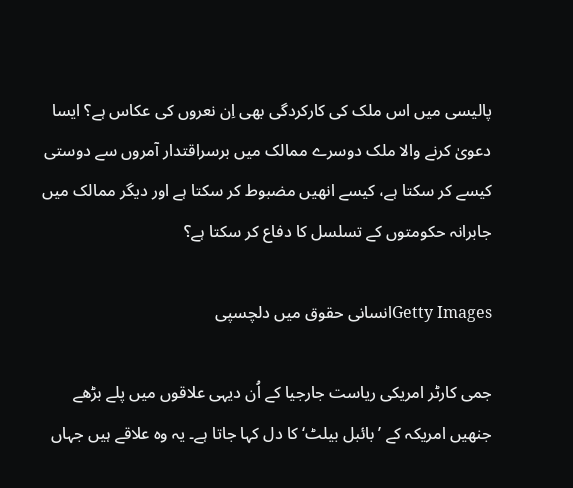پالیسی میں اس ملک کی کارکردگی بھی اِن نعروں کی عکاس ہے؟ ایسا دعویٰ کرنے والا ملک دوسرے ممالک میں برسراقتدار آمروں سے دوستی کیسے کر سکتا ہے، کیسے انھیں مضبوط کر سکتا ہے اور دیگر ممالک میں جابرانہ حکومتوں کے تسلسل کا دفاع کر سکتا ہے؟

Getty Imagesانسانی حقوق میں دلچسپی

جمی کارٹر امریکی ریاست جارجیا کے اُن دیہی علاقوں میں پلے بڑھے جنھیں امریکہ کے ’بائبل بیلٹ‘ کا دل کہا جاتا ہے۔ یہ وہ علاقے ہیں جہاں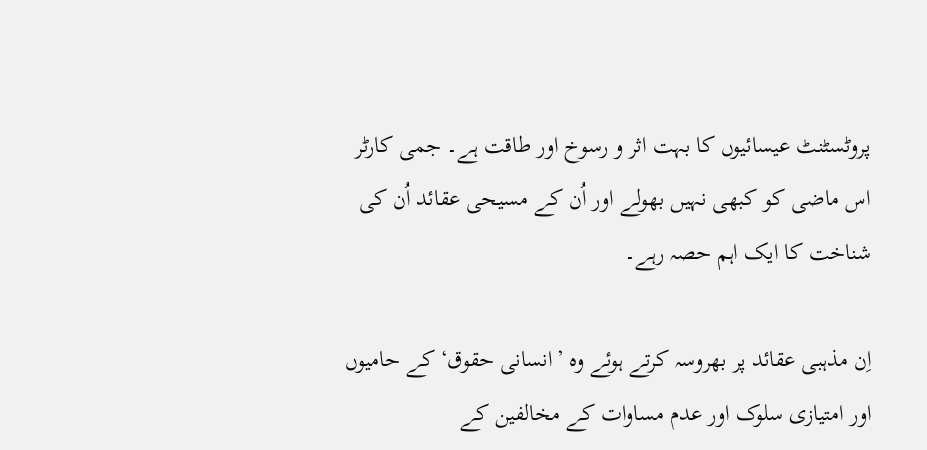پروٹسٹنٹ عیسائیوں کا بہت اثر و رسوخ اور طاقت ہے۔ جمی کارٹر اس ماضی کو کبھی نہیں بھولے اور اُن کے مسیحی عقائد اُن کی شناخت کا ایک اہم حصہ رہے۔

اِن مذہبی عقائد پر بھروسہ کرتے ہوئے وہ ’انسانی حقوق‘ کے حامیوں اور امتیازی سلوک اور عدم مساوات کے مخالفین کے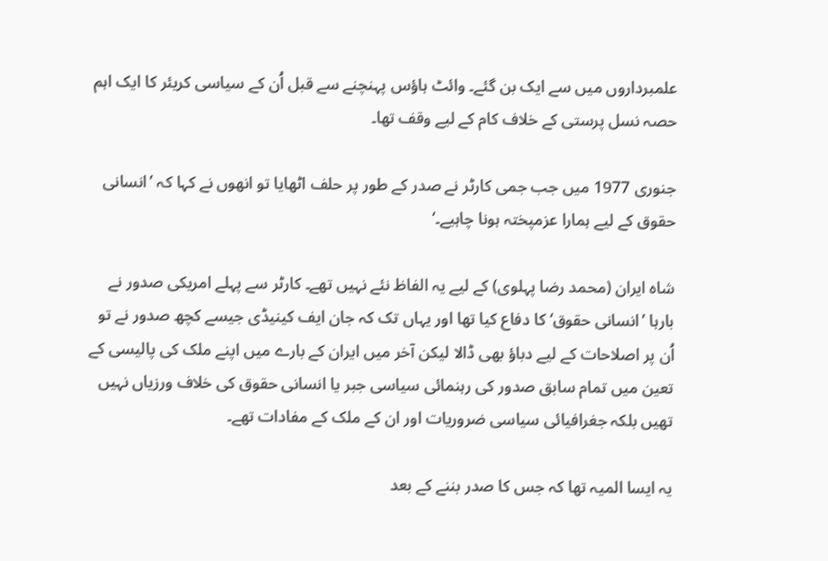علمبرداروں میں سے ایک بن گئے۔ وائٹ ہاؤس پہنچنے سے قبل اُن کے سیاسی کریئر کا ایک اہم حصہ نسل پرستی کے خلاف کام کے لیے وقف تھا۔

جنوری 1977 میں جب جمی کارٹر نے صدر کے طور پر حلف اٹھایا تو انھوں نے کہا کہ ’انسانی حقوق کے لیے ہمارا عزمپختہ ہونا چاہیے۔‘

شاہ ایران (محمد رضا پہلوی) کے لیے یہ الفاظ نئے نہیں تھے۔ کارٹر سے پہلے امریکی صدور نے بارہا ’انسانی حقوق‘ کا دفاع کیا تھا اور یہاں تک کہ جان ایف کینیڈی جیسے کچھ صدور نے تو اُن پر اصلاحات کے لیے دباؤ بھی ڈالا لیکن آخر میں ایران کے بارے میں اپنے ملک کی پالیسی کے تعین میں تمام سابق صدور کی رہنمائی سیاسی جبر یا انسانی حقوق کی خلاف ورزیاں نہیں تھیں بلکہ جغرافیائی سیاسی ضروریات اور ان کے ملک کے مفادات تھے۔

یہ ایسا المیہ تھا کہ جس کا صدر بننے کے بعد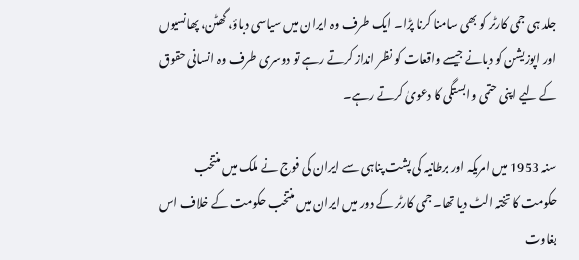جلد ہی جمی کارٹر کو بھی سامنا کرنا پڑا۔ ایک طرف وہ ایران میں سیاسی دباؤ، گھٹن، پھانسیوں اور اپوزیشن کو دبانے جیسے واقعات کو نظر انداز کرتے رہے تو دوسری طرف وہ انسانی حقوق کے لیے اپنی حتمی وابستگی کا دعویٰ کرتے رہے۔

سنہ 1953 میں امریکہ اور برطانیہ کی پشت پناہی سے ایران کی فوج نے ملک میں منتخب حکومت کا تختہ الٹ دیا تھا۔ جمی کارٹر کے دور میں ایران میں منتخب حکومت کے خلاف اس بغاوت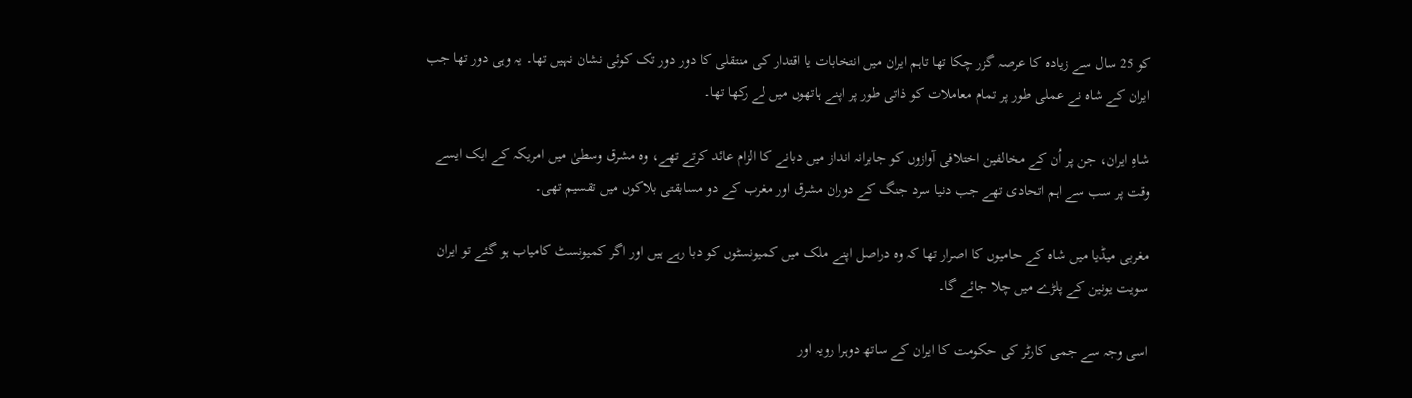کو 25 سال سے زیادہ کا عرصہ گزر چکا تھا تاہم ایران میں انتخابات یا اقتدار کی منتقلی کا دور دور تک کوئی نشان نہیں تھا۔ یہ وہی دور تھا جب ایران کے شاہ نے عملی طور پر تمام معاملات کو ذاتی طور پر اپنے ہاتھوں میں لے رکھا تھا۔

شاہِ ایران، جن پر اُن کے مخالفین اختلافی آوازوں کو جابرانہ انداز میں دبانے کا الزام عائد کرتے تھے، وہ مشرق وسطیٰ میں امریکہ کے ایک ایسے وقت پر سب سے اہم اتحادی تھے جب دنیا سرد جنگ کے دوران مشرق اور مغرب کے دو مسابقتی بلاکوں میں تقسیم تھی۔

مغربی میڈیا میں شاہ کے حامیوں کا اصرار تھا کہ وہ دراصل اپنے ملک میں کمیونسٹوں کو دبا رہے ہیں اور اگر کمیونسٹ کامیاب ہو گئے تو ایران سویت یونین کے پلڑے میں چلا جائے گا۔

اسی وجہ سے جمی کارٹر کی حکومت کا ایران کے ساتھ دوہرا رویہ اور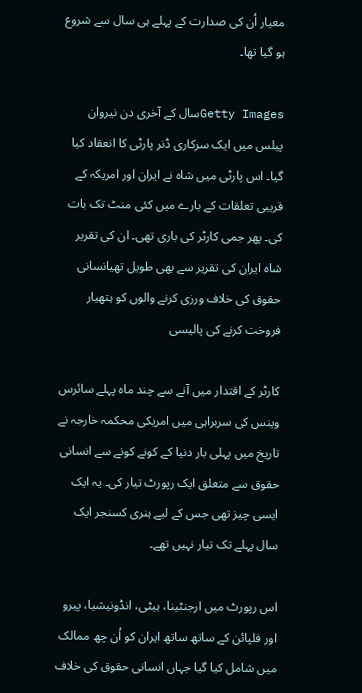معیار اُن کی صدارت کے پہلے ہی سال سے شروع ہو گیا تھا۔

Getty Imagesسال کے آخری دن نیروان پیلس میں ایک سرکاری ڈنر پارٹی کا انعقاد کیا گیا۔ اس پارٹی میں شاہ نے ایران اور امریکہ کے قریبی تعلقات کے بارے میں کئی منٹ تک بات کی۔ پھر جمی کارٹر کی باری تھی۔ ان کی تقریر شاہ ایران کی تقریر سے بھی طویل تھیانسانی حقوق کی خلاف ورزی کرنے والوں کو ہتھیار فروخت کرنے کی پالیسی

کارٹر کے اقتدار میں آنے سے چند ماہ پہلے سائرس وینس کی سربراہی میں امریکی محکمہ خارجہ نے تاریخ میں پہلی بار دنیا کے کونے کونے سے انسانی حقوق سے متعلق ایک رپورٹ تیار کی۔ یہ ایک ایسی چیز تھی جس کے لیے ہنری کسنجر ایک سال پہلے تک تیار نہیں تھے۔

اس رپورٹ میں ارجنٹینا، ہیٹی، انڈونیشیا، پیرو اور فلپائن کے ساتھ ساتھ ایران کو اُن چھ ممالک میں شامل کیا گیا جہاں انسانی حقوق کی خلاف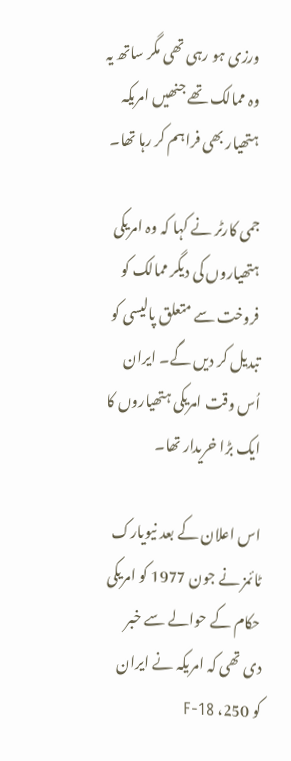ورزی ہو رہی تھی مگر ساتھ یہ وہ ممالک تھے جنھیں امریکہ ہتھیار بھی فراہم کر رہا تھا۔

جمی کارٹر نے کہا کہ وہ امریکی ہتھیاروں کی دیگر ممالک کو فروخت سے متعلق پالیسی کو تبدیل کر دیں گے۔ ایران اُس وقت امریکی ہتھیاروں کا ایک بڑا خریدار تھا۔

اس اعلان کے بعد نیویارک ٹائمز نے جون 1977 کو امریکی حکام کے حوالے سے خبر دی تھی کہ امریکہ نے ایران کو 250، F-18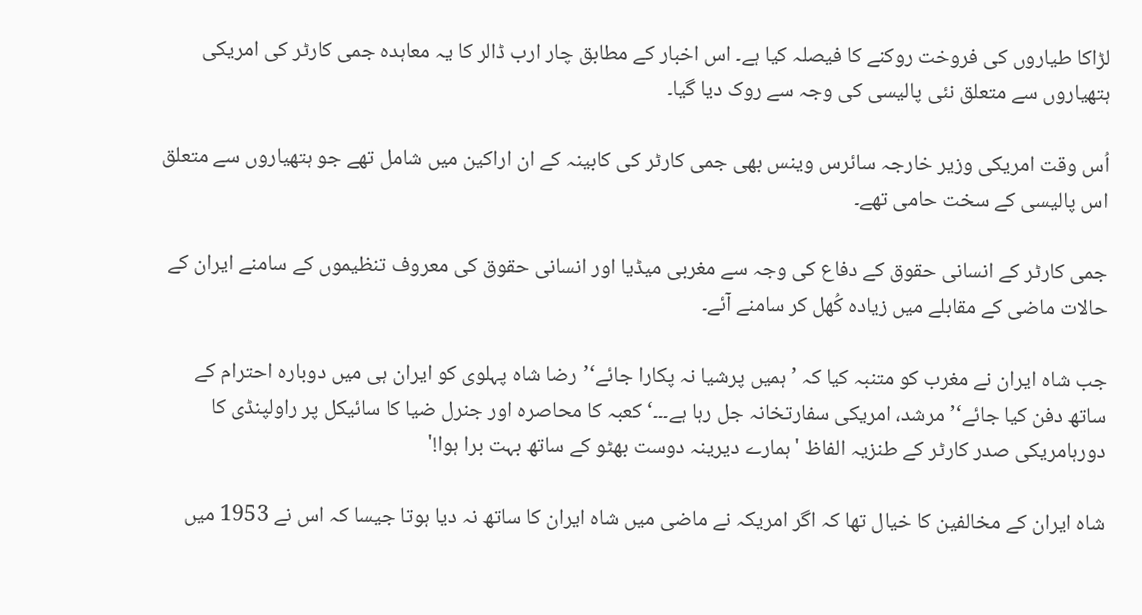لڑاکا طیاروں کی فروخت روکنے کا فیصلہ کیا ہے۔ اس اخبار کے مطابق چار ارب ڈالر کا یہ معاہدہ جمی کارٹر کی امریکی ہتھیاروں سے متعلق نئی پالیسی کی وجہ سے روک دیا گیا۔

اُس وقت امریکی وزیر خارجہ سائرس وینس بھی جمی کارٹر کی کابینہ کے ان اراکین میں شامل تھے جو ہتھیاروں سے متعلق اس پالیسی کے سخت حامی تھے۔

جمی کارٹر کے انسانی حقوق کے دفاع کی وجہ سے مغربی میڈیا اور انسانی حقوق کی معروف تنظیموں کے سامنے ایران کے حالات ماضی کے مقابلے میں زیادہ کُھل کر سامنے آئے۔

جب شاہ ایران نے مغرب کو متنبہ کیا کہ ’ہمیں پرشیا نہ پکارا جائے‘’رضا شاہ پہلوی کو ایران ہی میں دوبارہ احترام کے ساتھ دفن کیا جائے‘’مرشد، امریکی سفارتخانہ جل رہا ہے۔۔۔‘ کعبہ کا محاصرہ اور جنرل ضیا کا سائیکل پر راولپنڈی کا دورہامریکی صدر کارٹر کے طنزیہ الفاظ 'ہمارے دیرینہ دوست بھٹو کے ساتھ بہت برا ہوا!'

شاہ ایران کے مخالفین کا خیال تھا کہ اگر امریکہ نے ماضی میں شاہ ایران کا ساتھ نہ دیا ہوتا جیسا کہ اس نے 1953 میں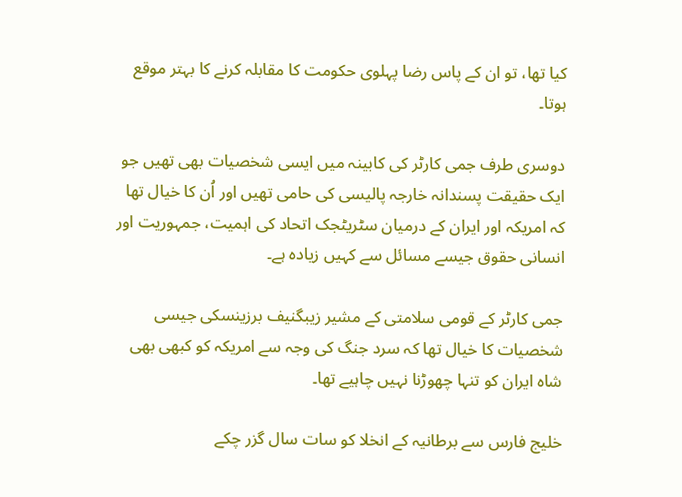کیا تھا، تو ان کے پاس رضا پہلوی حکومت کا مقابلہ کرنے کا بہتر موقع ہوتا۔

دوسری طرف جمی کارٹر کی کابینہ میں ایسی شخصیات بھی تھیں جو ایک حقیقت پسندانہ خارجہ پالیسی کی حامی تھیں اور اُن کا خیال تھا کہ امریکہ اور ایران کے درمیان سٹریٹجک اتحاد کی اہمیت، جمہوریت اور انسانی حقوق جیسے مسائل سے کہیں زیادہ ہے۔

جمی کارٹر کے قومی سلامتی کے مشیر زیبگنیف برزینسکی جیسی شخصیات کا خیال تھا کہ سرد جنگ کی وجہ سے امریکہ کو کبھی بھی شاہ ایران کو تنہا چھوڑنا نہیں چاہیے تھا۔

خلیج فارس سے برطانیہ کے انخلا کو سات سال گزر چکے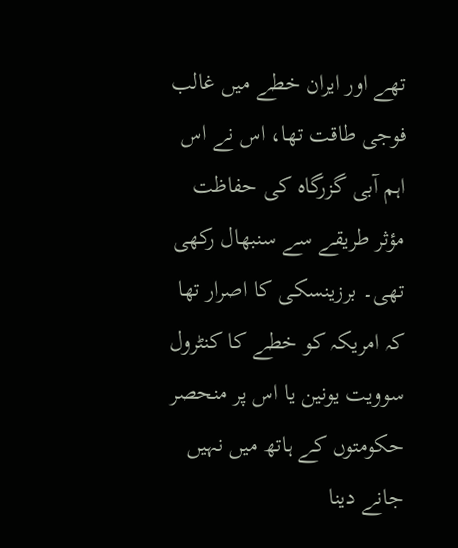تھے اور ایران خطے میں غالب فوجی طاقت تھا، اس نے اس اہم آبی گزرگاہ کی حفاظت مؤثر طریقے سے سنبھال رکھی تھی۔ برزینسکی کا اصرار تھا کہ امریکہ کو خطے کا کنٹرول سوویت یونین یا اس پر منحصر حکومتوں کے ہاتھ میں نہیں جانے دینا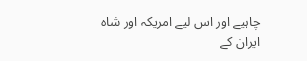چاہیے اور اس لیے امریکہ اور شاہ ایران کے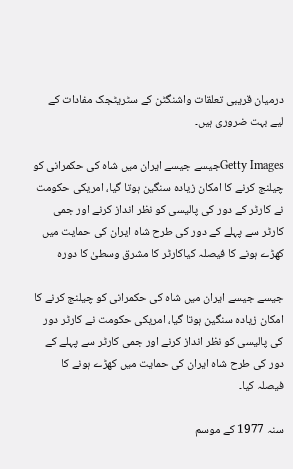درمیان قریبی تعلقات واشنگٹن کے سٹریٹجک مفادات کے لیے بہت ضروری ہیں۔

Getty Imagesجیسے جیسے ایران میں شاہ کی حکمرانی کو چیلنج کرنے کا امکان زیادہ سنگین ہوتا گیا، امریکی حکومت نے کارٹر کے دور کی پالیسی کو نظر انداز کرنے اور جمی کارٹر سے پہلے کے دور کی طرح شاہ ایران کی حمایت میں کھڑے ہونے کا فیصلہ کیاکارٹر کا مشرق وسطیٰ کا دورہ

جیسے جیسے ایران میں شاہ کی حکمرانی کو چیلنج کرنے کا امکان زیادہ سنگین ہوتا گیا، امریکی حکومت نے کارٹر دور کی پالیسی کو نظر انداز کرنے اور جمی کارٹر سے پہلے کے دور کی طرح شاہ ایران کی حمایت میں کھڑے ہونے کا فیصلہ کیا۔

سنہ 1977 کے موسم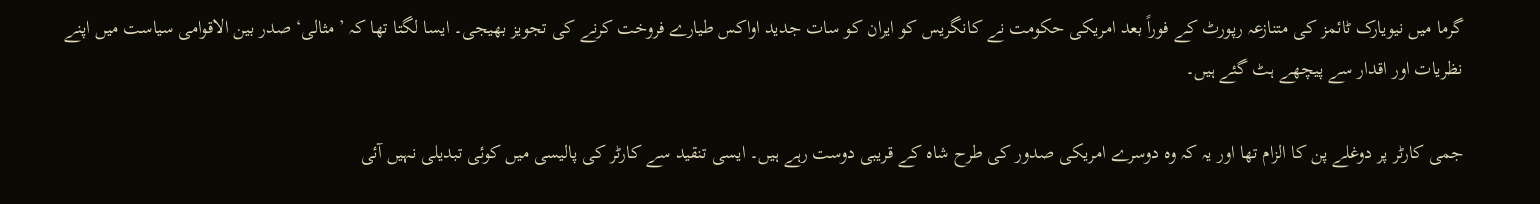گرما میں نیویارک ٹائمز کی متنازعہ رپورٹ کے فوراً بعد امریکی حکومت نے کانگریس کو ایران کو سات جدید اواکس طیارے فروخت کرنے کی تجویز بھیجی۔ ایسا لگتا تھا کہ ’مثالی‘ صدر بین الاقوامی سیاست میں اپنے نظریات اور اقدار سے پیچھے ہٹ گئے ہیں۔

جمی کارٹر پر دوغلے پن کا الزام تھا اور یہ کہ وہ دوسرے امریکی صدور کی طرح شاہ کے قریبی دوست رہے ہیں۔ ایسی تنقید سے کارٹر کی پالیسی میں کوئی تبدیلی نہیں آئی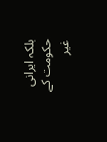بلکہ ایرانی حکومت کے غیر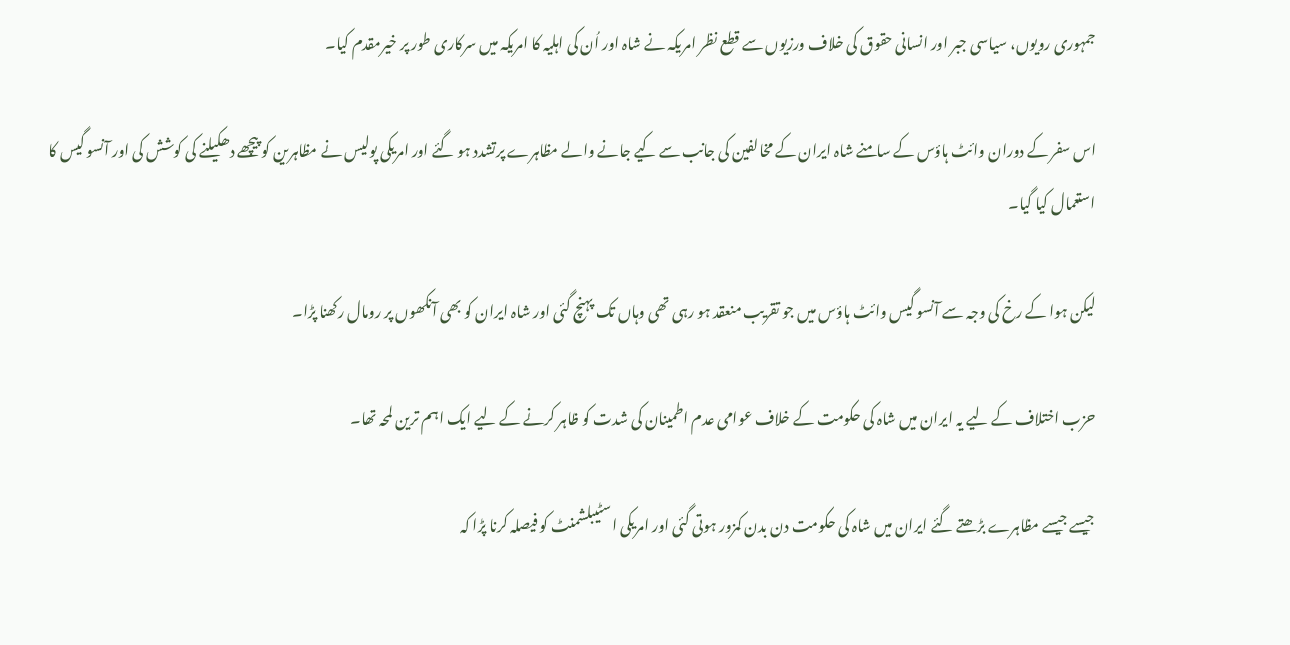جمہوری رویوں، سیاسی جبر اور انسانی حقوق کی خلاف ورزیوں سے قطع نظر امریکہ نے شاہ اور اُن کی اہلیہ کا امریکہ میں سرکاری طور پر خیرمقدم کیا۔

اس سفر کے دوران وائٹ ہاؤس کے سامنے شاہ ایران کے مخالفین کی جانب سے کیے جانے والے مظاہرے پرتشدد ہو گئے اور امریکی پولیس نے مظاہرین کو پیچھے دھکیلنے کی کوشش کی اور آنسو گیس کا استعمال کیا گیا۔

لیکن ہوا کے رخ کی وجہ سے آنسو گیس وائٹ ہاؤس میں جو تقریب منعقد ہو رہی تھی وہاں تک پہنچ گئی اور شاہ ایران کو بھی آنکھوں پر رومال رکھنا پڑا۔

حزب اختلاف کے لیے یہ ایران میں شاہ کی حکومت کے خلاف عوامی عدم اطمینان کی شدت کو ظاہر کرنے کے لیے ایک اہم ترین لمحہ تھا۔

جیسے جیسے مظاہرے بڑھتے گئے ایران میں شاہ کی حکومت دن بدن کمزور ہوتی گئی اور امریکی اسٹیبلشمنٹ کو فیصلہ کرنا پڑا کہ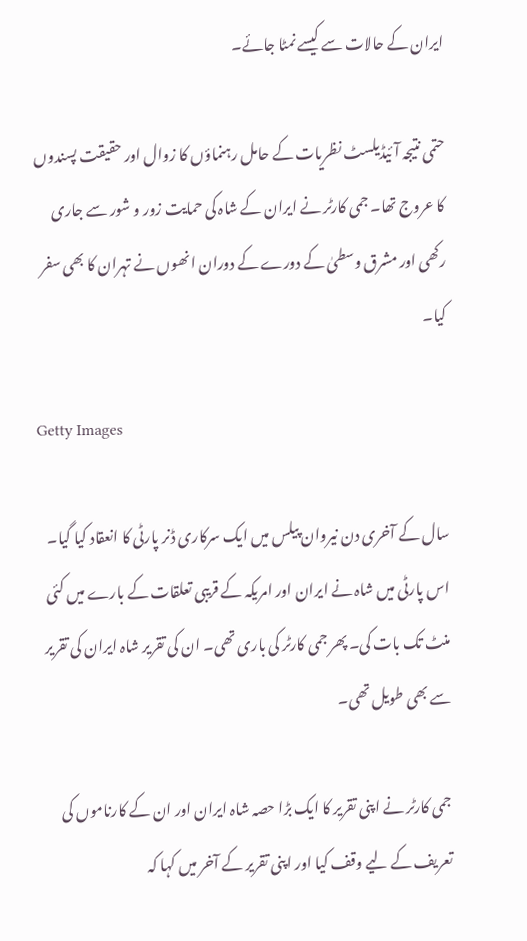ایران کے حالات سے کیسے نمٹا جائے۔

حتمی نتیجہ آئیڈیلسٹ نظریات کے حامل رہنماؤں کا زوال اور حقیقت پسندوں کا عروج تھا۔ جمی کارٹر نے ایران کے شاہ کی حمایت زور و شور سے جاری رکھی اور مشرق وسطیٰ کے دورے کے دوران انھوں نے تہران کا بھی سفر کیا۔

Getty Images

سال کے آخری دن نیروان پیلس میں ایک سرکاری ڈنر پارٹی کا انعقاد کیا گیا۔ اس پارٹی میں شاہ نے ایران اور امریکہ کے قریبی تعلقات کے بارے میں کئی منٹ تک بات کی۔ پھر جمی کارٹر کی باری تھی۔ ان کی تقریر شاہ ایران کی تقریر سے بھی طویل تھی۔

جمی کارٹر نے اپنی تقریر کا ایک بڑا حصہ شاہ ایران اور ان کے کارناموں کی تعریف کے لیے وقف کیا اور اپنی تقریر کے آخر میں کہا کہ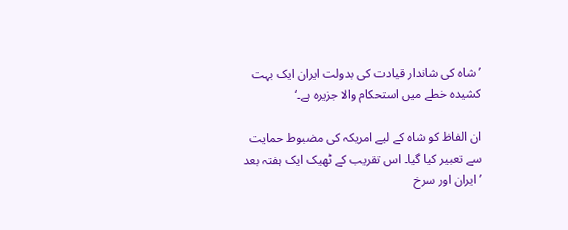’شاہ کی شاندار قیادت کی بدولت ایران ایک بہت کشیدہ خطے میں استحکام والا جزیرہ ہے۔‘

ان الفاظ کو شاہ کے لیے امریکہ کی مضبوط حمایت سے تعبیر کیا گیا۔ اس تقریب کے ٹھیک ایک ہفتہ بعد ’ایران اور سرخ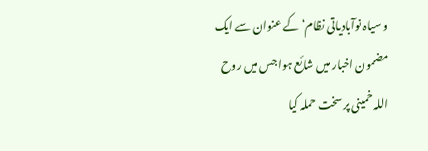و سیاہ نوآبادیاتی نظام‘ کے عنوان سے ایک مضمون اخبار میں شائع ہوا جس میں روح اللہ خمینی پر سخت حملہ کیا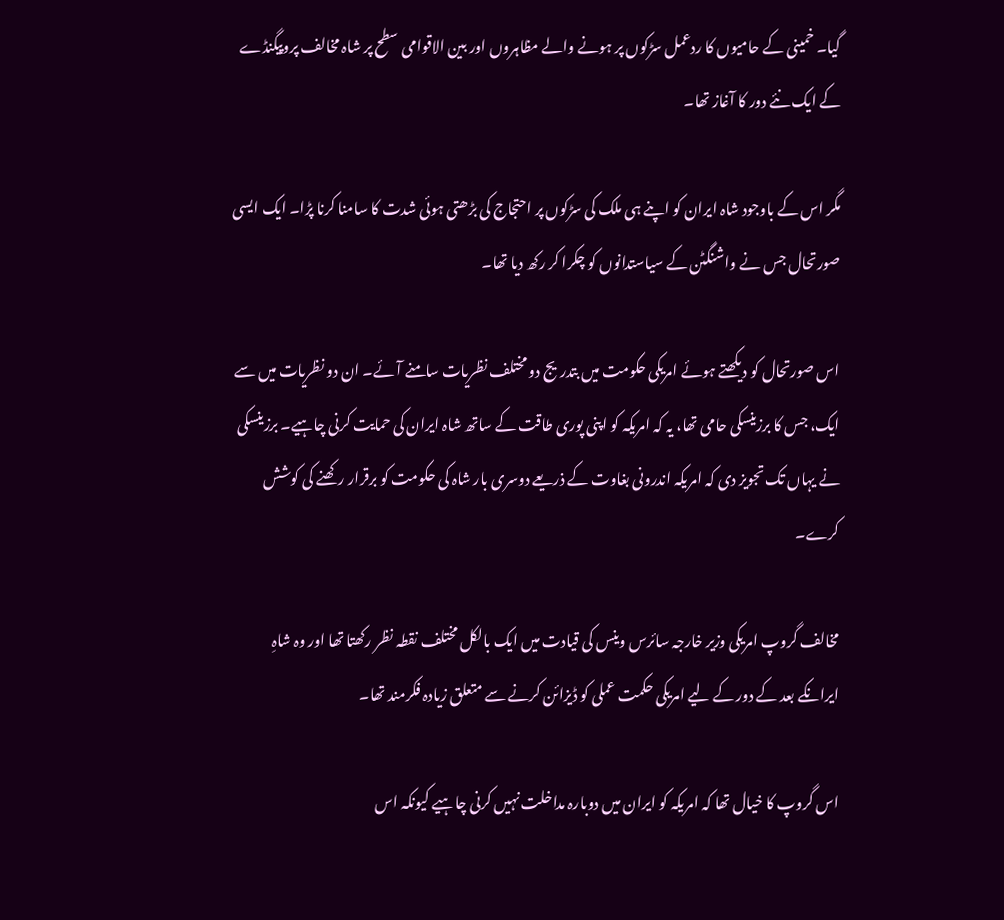گیا۔ خمینی کے حامیوں کا ردعمل سڑکوں پر ہونے والے مظاہروں اور بین الاقوامی سطح پر شاہ مخالف پروپیگنڈے کے ایک نئے دور کا آغاز تھا۔

مگر اس کے باوجود شاہ ایران کو اپنے ہی ملک کی سڑکوں پر احتجاج کی بڑھتی ہوئی شدت کا سامنا کرنا پڑا۔ ایک ایسی صورتحال جس نے واشنگٹن کے سیاستدانوں کو چکرا کر رکھ دیا تھا۔

اس صورتحال کو دیکھتے ہوئے امریکی حکومت میں بتدریج دو مختلف نظریات سامنے آئے۔ ان دو نظریات میں سے ایک، جس کا برزینسکی حامی تھا، یہ کہ امریکہ کو اپنی پوری طاقت کے ساتھ شاہ ایران کی حمایت کرنی چاہیے۔ برزینسکی نے یہاں تک تجویز دی کہ امریکہ اندرونی بغاوت کے ذریعے دوسری بار شاہ کی حکومت کو برقرار رکھنے کی کوشش کرے۔

مخالف گروپ امریکی وزیر خارجہ سائرس وینس کی قیادت میں ایک بالکل مختلف نقطہ نظر رکھتا تھا اور وہ شاہِ ایرانکے بعد کے دور کے لیے امریکی حکمت عملی کو ڈیزائن کرنے سے متعلق زیادہ فکرمند تھا۔

اس گروپ کا خیال تھا کہ امریکہ کو ایران میں دوبارہ مداخلت نہیں کرنی چاہیے کیونکہ اس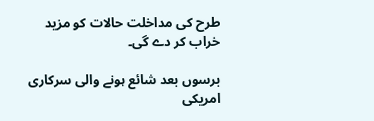طرح کی مداخلت حالات کو مزید خراب کر دے گی۔

برسوں بعد شائع ہونے والی سرکاری امریکی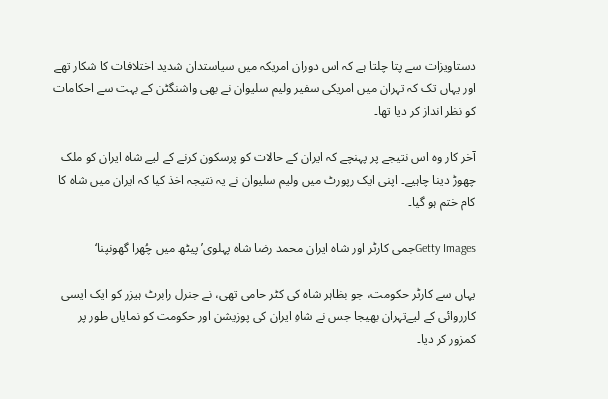دستاویزات سے پتا چلتا ہے کہ اس دوران امریکہ میں سیاستدان شدید اختلافات کا شکار تھے اور یہاں تک کہ تہران میں امریکی سفیر ولیم سلیوان نے بھی واشنگٹن کے بہت سے احکامات کو نظر انداز کر دیا تھا۔

آخر کار وہ اس نتیجے پر پہنچے کہ ایران کے حالات کو پرسکون کرنے کے لیے شاہ ایران کو ملک چھوڑ دینا چاہیے۔ اپنی ایک رپورٹ میں ولیم سلیوان نے یہ نتیجہ اخذ کیا کہ ایران میں شاہ کا کام ختم ہو گیا۔

Getty Imagesجمی کارٹر اور شاہ ایران محمد رضا شاہ پہلوی’پیٹھ میں چُھرا گھونپنا‘

یہاں سے کارٹر حکومت، جو بظاہر شاہ کی کٹر حامی تھی، نے جنرل رابرٹ ہیزر کو ایک ایسی کارروائی کے لیےتہران بھیجا جس نے شاہِ ایران کی پوزیشن اور حکومت کو نمایاں طور پر کمزور کر دیا۔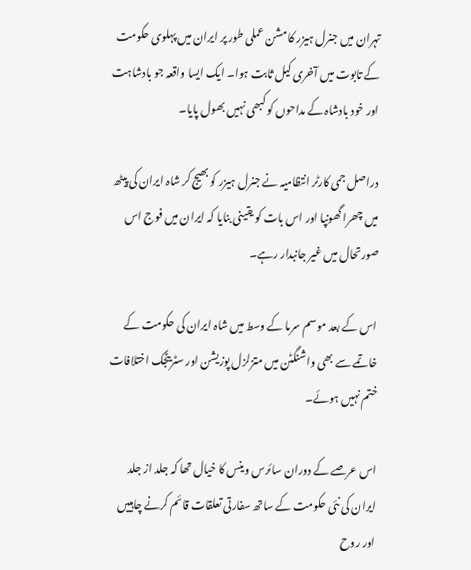تہران میں جنرل ہیزر کا مشن عملی طور پر ایران میں پہلوی حکومت کے تابوت میں آخری کیل ثابت ہوا۔ ایک ایسا واقعہ جو بادشاہت اور خود بادشاہ کے مداحوں کو کبھی نہیں بھول پایا۔

دراصل جمی کارٹر انتظامیہ نے جنرل ہیزر کو بھیج کر شاہ ایران کی پیٹھ میں چھرا گھونپا اور اس بات کو یقینی بنایا کہ ایران میں فوج اس صورتحال میں غیر جانبدار رہے۔

اس کے بعد موسم سرما کے وسط میں شاہ ایران کی حکومت کے خاتمے سے بھی واشنگٹن میں متزلزل پوزیشن اور سٹریٹجک اختلافات ختم نہیں ہوئے۔

اس عرصے کے دوران سائرس وینس کا خیال تھا کہ جلد از جلد ایران کی نئی حکومت کے ساتھ سفارتی تعلقات قائم کرنے چاہییں اور روح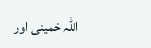اللہ خمینی اور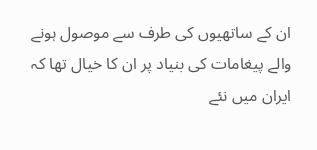ان کے ساتھیوں کی طرف سے موصول ہونے والے پیغامات کی بنیاد پر ان کا خیال تھا کہ ایران میں نئے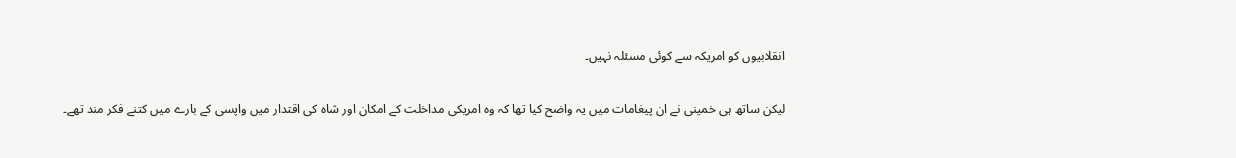انقلابیوں کو امریکہ سے کوئی مسئلہ نہیں۔

لیکن ساتھ ہی خمینی نے ان پیغامات میں یہ واضح کیا تھا کہ وہ امریکی مداخلت کے امکان اور شاہ کی اقتدار میں واپسی کے بارے میں کتنے فکر مند تھے۔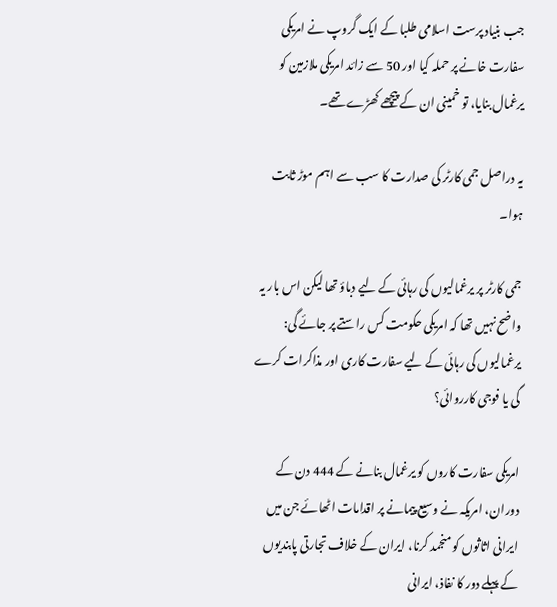جب بنیاد پرست اسلامی طلبا کے ایک گروپ نے امریکی سفارت خانے پر حملہ کیا اور 50 سے زائد امریکی ملازمین کو یرغمال بنایا، تو خمینی ان کے پیچھے کھڑے تھے۔

یہ دراصل جمی کارٹر کی صدارت کا سب سے اہم موڑ ثابت ہوا۔

جمی کارٹر پر یرغمالیوں کی رہائی کے لیے دباؤ تھا لیکن اس بار یہ واضح نہیں تھا کہ امریکی حکومت کس راستے پر جائے گی: یرغمالیوں کی رہائی کے لیے سفارت کاری اور مذاکرات کرے گی یا فوجی کارروائی؟

امریکی سفارت کاروں کو یرغمال بنانے کے 444 دن کے دوران، امریکہ نے وسیع پیمانے پر اقدامات اٹھائے جن میں ایرانی اثاثوں کو منجمد کرنا، ایران کے خلاف تجارتی پابندیوں کے پہلے دور کا نفاذ، ایرانی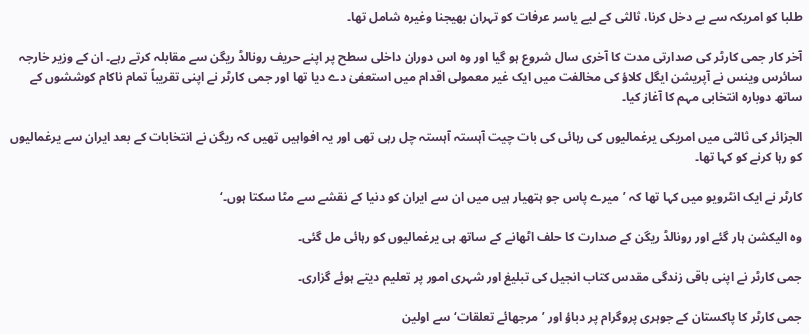طلبا کو امریکہ سے بے دخل کرنا، ثالثی کے لیے یاسر عرفات کو تہران بھیجنا وغیرہ شامل تھا۔

آخر کار جمی کارٹر کی صدارتی مدت کا آخری سال شروع ہو گیا اور وہ اس دوران داخلی سطح پر اپنے حریف رونالڈ ریگن سے مقابلہ کرتے رہے۔ ان کے وزیر خارجہ سائرس وینس نے آپریشن ایگل کلاؤ کی مخالفت میں ایک غیر معمولی اقدام میں استعفیٰ دے دیا تھا اور جمی کارٹر نے اپنی تقریباً تمام ناکام کوششوں کے ساتھ دوبارہ انتخابی مہم کا آغاز کیا۔

الجزائر کی ثالثی میں امریکی یرغمالیوں کی رہائی کی بات چیت آہستہ آہستہ چل رہی تھی اور یہ افواہیں تھیں کہ ریگن نے انتخابات کے بعد ایران سے یرغمالیوں کو رہا کرنے کو کہا تھا۔

کارٹر نے ایک انٹرویو میں کہا تھا کہ ’میرے پاس جو ہتھیار ہیں میں ان سے ایران کو دنیا کے نقشے سے مٹا سکتا ہوں۔‘

وہ الیکشن ہار گئے اور رونالڈ ریگن کے صدارت کا حلف اٹھانے کے ساتھ ہی یرغمالیوں کو رہائی مل گئی۔

جمی کارٹر نے اپنی باقی زندگی مقدس کتاب انجیل کی تبلیغ اور شہری امور پر تعلیم دیتے ہوئے گزاری۔

جمی کارٹر کا پاکستان کے جوہری پروگرام پر دباؤ اور ’مرجھائے تعلقات‘ سے اولین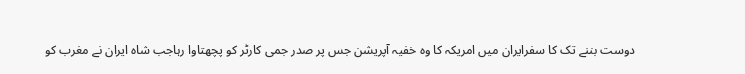دوست بننے تک کا سفرایران میں امریکہ کا وہ خفیہ آپریشن جس پر صدر جمی کارٹر کو پچھتاوا رہاجب شاہ ایران نے مغرب کو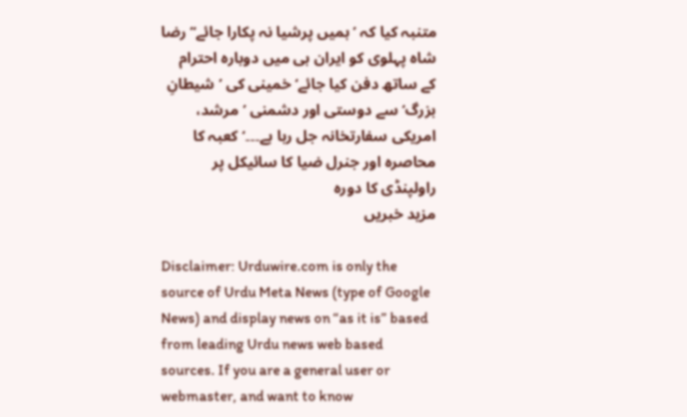متنبہ کیا کہ ’ہمیں پرشیا نہ پکارا جائے‘’رضا شاہ پہلوی کو ایران ہی میں دوبارہ احترام کے ساتھ دفن کیا جائے‘خمینی کی ’شیطانِ بزرگ‘ سے دوستی اور دشمنی ’مرشد، امریکی سفارتخانہ جل رہا ہے۔۔۔‘ کعبہ کا محاصرہ اور جنرل ضیا کا سائیکل پر راولپنڈی کا دورہ
مزید خبریں

Disclaimer: Urduwire.com is only the source of Urdu Meta News (type of Google News) and display news on “as it is” based from leading Urdu news web based sources. If you are a general user or webmaster, and want to know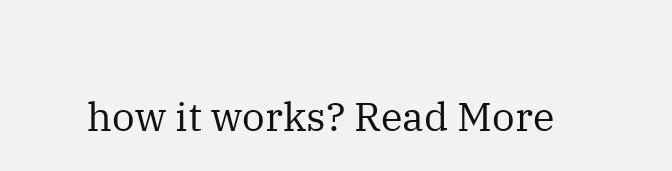how it works? Read More